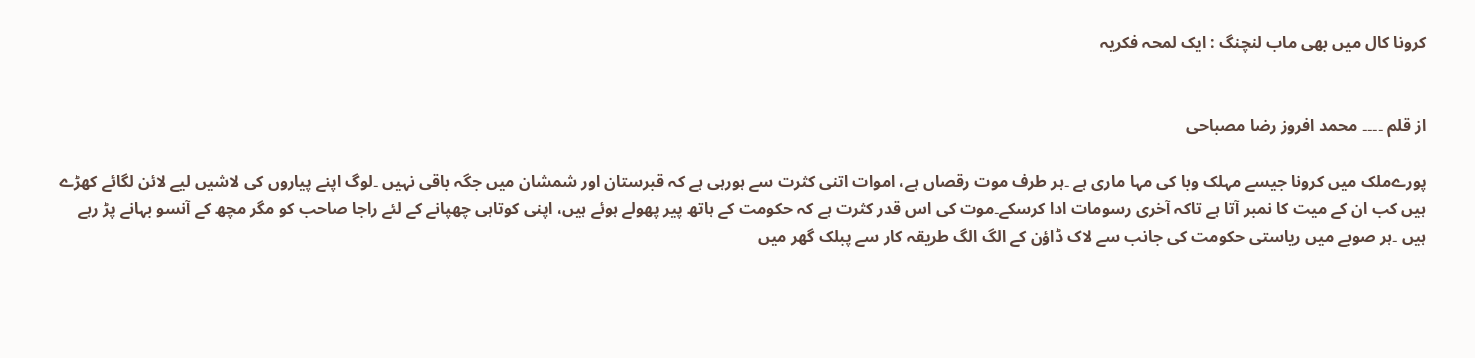کرونا کال میں بھی ماب لنچنگ : ایک لمحہ فکریہ


از قلم ۔۔۔۔ محمد افروز رضا مصباحی

پورےملک میں کرونا جیسے مہلک وبا کی مہا ماری ہے ۔ہر طرف موت رقصاں ہے، اموات اتنی کثرت سے ہورہی ہے کہ قبرستان اور شمشان میں جگہ باقی نہیں ۔لوگ اپنے پیاروں کی لاشیں لیے لائن لگائے کھڑے ہیں کب ان کے میت کا نمبر آتا ہے تاکہ آخری رسومات ادا کرسکے۔موت کی اس قدر کثرت ہے کہ حکومت کے ہاتھ پیر پھولے ہوئے ہیں، اپنی کوتاہی چھپانے کے لئے راجا صاحب کو مگر مچھ کے آنسو بہانے پڑ رہے ہیں ۔ہر صوبے میں ریاستی حکومت کی جانب سے لاک ڈاؤن کے الگ الگ طریقہ کار سے پبلک گھر میں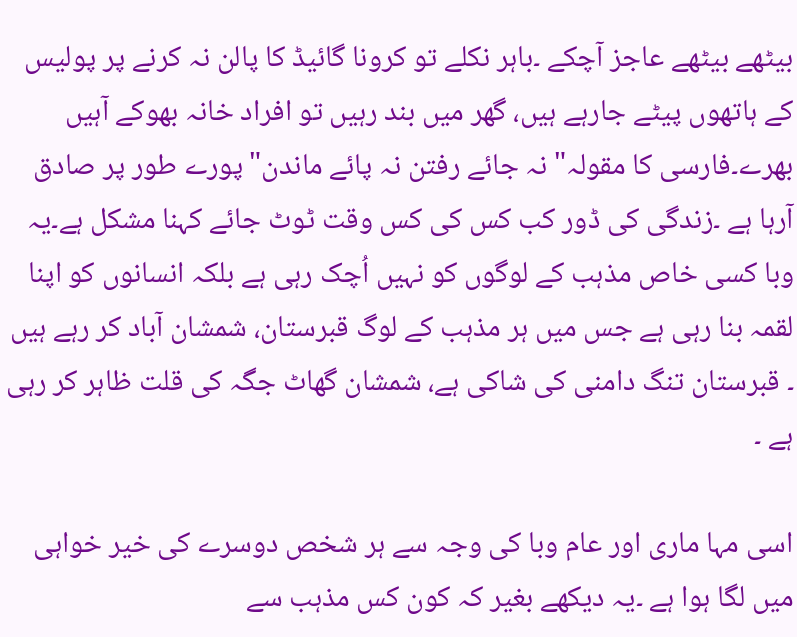بیٹھے بیٹھے عاجز آچکے ۔باہر نکلے تو کرونا گائیڈ کا پالن نہ کرنے پر پولیس کے ہاتھوں پیٹے جارہے ہیں، گھر میں بند رہیں تو افراد خانہ بھوکے آہیں بھرے۔فارسی کا مقولہ" نہ جائے رفتن نہ پائے ماندن" پورے طور پر صادق آرہا ہے ۔زندگی کی ڈور کب کس کی کس وقت ٹوٹ جائے کہنا مشکل ہے۔یہ وبا کسی خاص مذہب کے لوگوں کو نہیں اُچک رہی ہے بلکہ انسانوں کو اپنا لقمہ بنا رہی ہے جس میں ہر مذہب کے لوگ قبرستان، شمشان آباد کر رہے ہیں ۔ قبرستان تنگ دامنی کی شاکی ہے، شمشان گھاٹ جگہ کی قلت ظاہر کر رہی ہے ۔

اسی مہا ماری اور عام وبا کی وجہ سے ہر شخص دوسرے کی خیر خواہی میں لگا ہوا ہے ۔یہ دیکھے بغیر کہ کون کس مذہب سے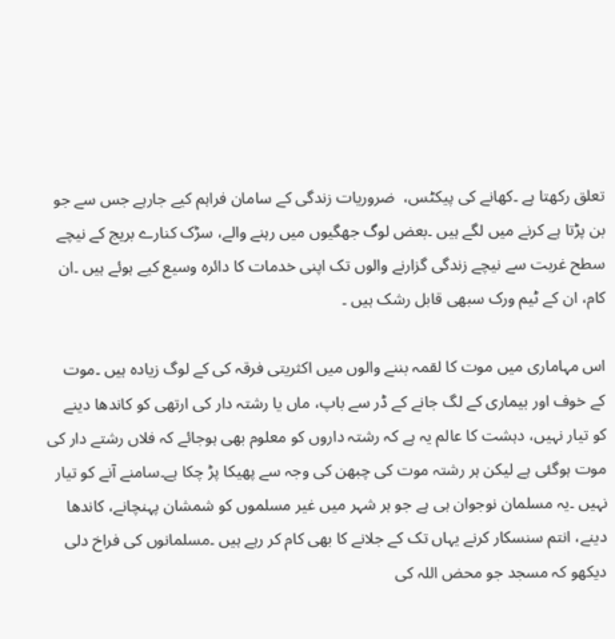تعلق رکھتا ہے ۔کھانے کی پیکٹس،  ضروریات زندگی کے سامان فراہم کیے جارہے جس سے جو بن پڑتا ہے کرنے میں لگے ہیں ۔بعض لوگ جھگیوں میں رہنے والے، سڑک کنارے بریج کے نیچے سطح غربت سے نیچے زندگی گزارنے والوں تک اپنی خدمات کا دائرہ وسیع کیے ہوئے ہیں ۔ان کام، ان کے ٹیم ورک سبھی قابل رشک ہیں ۔

اس مہاماری میں موت کا لقمہ بننے والوں میں اکثریتی فرقہ کی کے لوگ زیادہ ہیں ۔موت کے خوف اور بیماری کے لگ جانے کے ڈر سے باپ، ماں یا رشتہ دار کی ارتھی کو کاندھا دینے کو تیار نہیں، دہشت کا عالم یہ ہے کہ رشتہ داروں کو معلوم بھی ہوجائے کہ فلاں رشتے دار کی موت ہوگئی ہے لیکن ہر رشتہ موت کی چبھن کی وجہ سے پھیکا پڑ چکا ہے۔سامنے آنے کو تیار نہیں ۔یہ مسلمان نوجوان ہی ہے جو ہر شہر میں غیر مسلموں کو شمشان پہنچانے، کاندھا دینے، انتم سنسکار کرنے یہاں تک کے جلانے کا بھی کام کر رہے ہیں ۔مسلمانوں کی فراخ دلی دیکھو کہ مسجد جو محض اللہ کی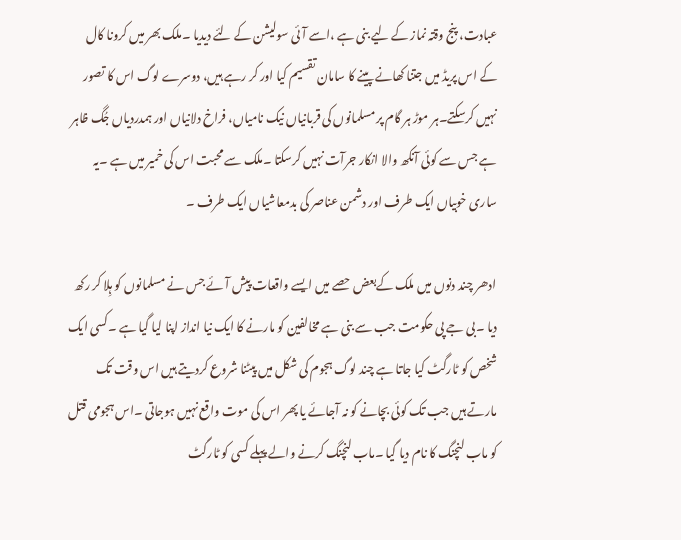عبادت، پنج وقتہ نماز کے لیے بنی ہے ،اسے آئی سولیشن کے لئے دیدیا ۔ملک بھر میں کرونا کال کے اس پریڈ میں جتنا کھانے پینے کا سامان تقسیم کیا اور کر رہے ہیں، دوسرے لوگ اس کا تصور نہیں کرسکتے۔ہر موڑ ہر گام پر مسلمانوں کی قربانیاں نیک نامیاں، فراخ دلانیاں اور ہمدردیاں جُگ ظاہر ہے جس سے کوئی آنکھ والا انکار جرآت نہیں کرسکتا ۔ملک سے محبت اس کی خمیر میں ہے ۔یہ ساری خوبیاں ایک طرف اور دشمن عناصر کی بدمعاشیاں ایک طرف ۔

ادھر چند دنوں میں ملک کےبعض حصے میں ایسے واقعات پیش آئے جس نے مسلمانوں کو ہِلا کر رکھ دیا ۔بی جے پی حکومت جب سے بنی ہے مخالفین کو مارنے کا ایک نیا انداز اپنا لیا گیا ہے ۔کسی ایک شخص کو ٹارگٹ کیا جاتا ہے چند لوگ ہجوم کی شکل میں پیٹنا شروع کردیتے ہیں اس وقت تک مارتے ہیں جب تک کوئی بچانے کو نہ آجائے یا پھر اس کی موت واقع نہیں ہوجاتی ۔اس ہجومی قتل کو ماب لنچنگ کا نام دیا گیا ۔ماب لنچنگ کرنے والے پہلے کسی کو ٹارگٹ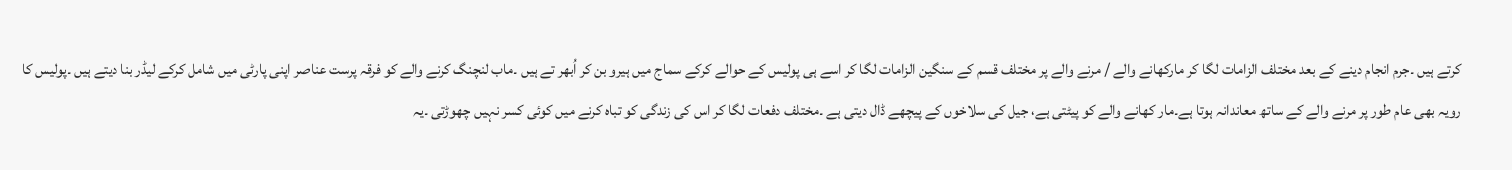کرتے ہیں ۔جرم انجام دینے کے بعد مختلف الزامات لگا کر مارکھانے والے / مرنے والے پر مختلف قسم کے سنگین الزامات لگا کر اسے ہی پولیس کے حوالے کرکے سماج میں ہیرو بن کر اُبھر تے ہیں ۔ماب لنچنگ کرنے والے کو فرقہ پرست عناصر اپنی پارٹی میں شامل کرکے لیڈر بنا دیتے ہیں ۔پولیس کا رویہ بھی عام طور پر مرنے والے کے ساتھ معاندانہ ہوتا ہے۔مار کھانے والے کو پیٹتی ہے، جیل کی سلاخوں کے پیچھے ڈال دیتی ہے ۔مختلف دفعات لگا کر اس کی زندگی کو تباہ کرنے میں کوئی کسر نہیں چھوڑتی ۔یہ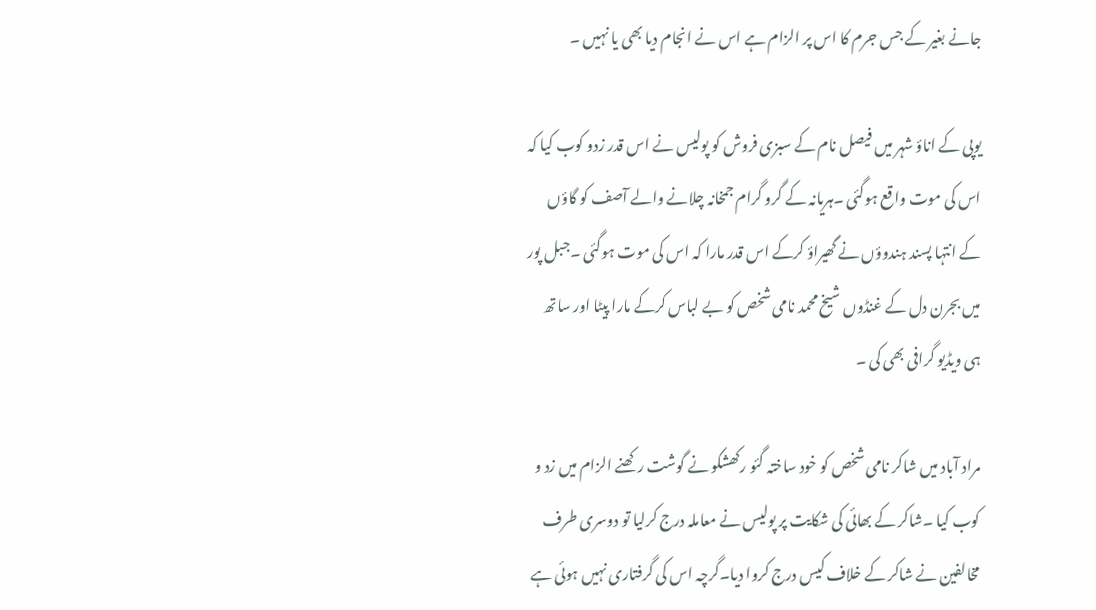جانے بغیر کے جس جرم کا اس پر الزام ہے اس نے انجام دیا بھی یا نہیں ۔

یوپی کے اناؤ شہر میں فیصل نام کے سبزی فروش کو پولیس نے اس قدر زدو کوب کیا کہ اس کی موت واقع ہوگئی ۔ہریانہ کے گرو گرام جمخانہ چلانے والے آصف کو گاؤں کے انتہا پسند ہندوؤں نے گھیراؤ کرکے اس قدر مارا کہ اس کی موت ہوگئی ۔جبل پور میں بجرن دل کے غنڈوں شیخ محمد نامی شخص کو بے لباس کرکے مارا پیٹا اور ساتھ ہی ویڈیو گرافی بھی کی ۔

مراد آباد میں شاکر نامی شخص کو خود ساختہ گئو رکھشکو نے گوشت رکھنے الزام میں زد و کوب کیا ۔شاکر کے بھائی کی شکایت پر پولیس نے معاملہ درج کرلیا تو دوسری طرف مخالفین نے شاکر کے خلاف کیس درج کروا دیا۔گرچہ اس کی گرفتاری نہیں ہوئی ہے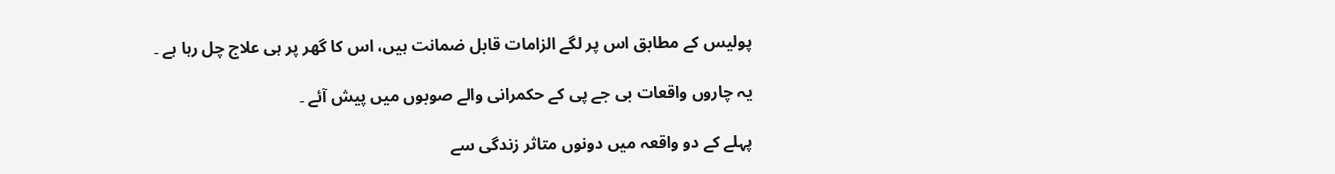پولیس کے مطابق اس پر لگے الزامات قابل ضمانت ہیں، اس کا گھر پر ہی علاج چل رہا ہے ۔

یہ چاروں واقعات بی جے پی کے حکمرانی والے صوبوں میں پیش آئے ۔

پہلے کے دو واقعہ میں دونوں متاثر زندگی سے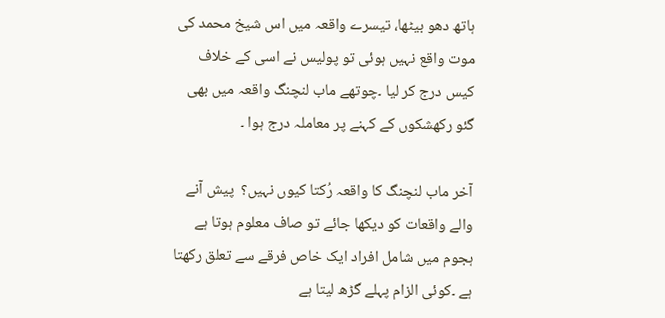ہاتھ دھو بیٹھا، تیسرے واقعہ میں اس شیخ محمد کی موت واقع نہیں ہوئی تو پولیس نے اسی کے خلاف کیس درج کر لیا ۔چوتھے ماب لنچنگ واقعہ میں بھی گئو رکھشکوں کے کہنے پر معاملہ درج ہوا ۔

آخر ماب لنچنگ کا واقعہ رُکتا کیوں نہیں؟  پیش آنے والے واقعات کو دیکھا جائے تو صاف معلوم ہوتا ہے ہجوم میں شامل افراد ایک خاص فرقے سے تعلق رکھتا ہے ۔کوئی الزام پہلے گڑھ لیتا ہے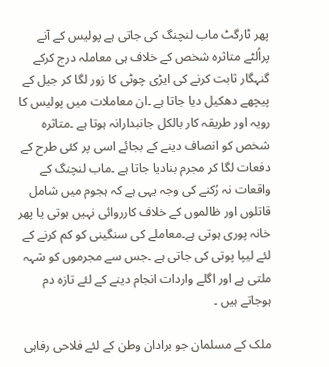پھر ٹارگٹ ماب لنچنگ کی جاتی ہے پولیس کے آنے پراُلٹے متاثرہ شخص کے خلاف ہی معاملہ درج کرکے گنہگار ثابت کرنے کی ایڑی چوٹی کا زور لگا کر جیل کے پیچھے دھکیل دیا جاتا ہے ۔ان معاملات میں پولیس کا رویہ اور طریقہ کار بالکل جانبدارانہ ہوتا ہے ۔متاثرہ شخص کو انصاف دینے کے بجائے اسی پر کئی طرح کے دفعات لگا کر مجرم بنادیا جاتا ہے ۔ماب لنچنگ کے واقعات نہ رُکنے کی وجہ یہی ہے کہ ہجوم میں شامل قاتلوں اور ظالموں کے خلاف کارروائی نہیں ہوتی یا پھر خانہ پوری ہوتی ہے۔معاملے کی سنگینی کو کم کرنے کے لئے لیپا پوتی کی جاتی ہے ۔جس سے مجرموں کو شہہ ملتی ہے اور اگلے واردات انجام دینے کے لئے تازہ دم ہوجاتے ہیں ۔

ملک کے مسلمان جو برادان وطن کے لئے فلاحی رفاہی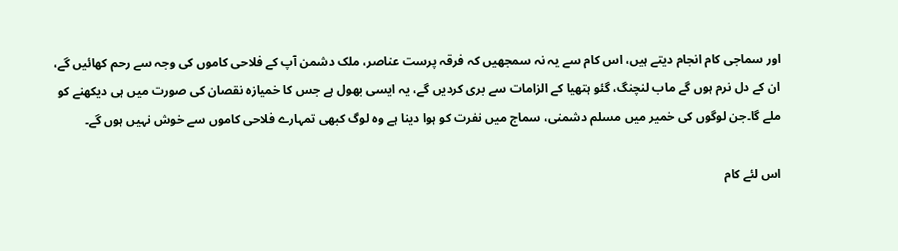اور سماجی کام انجام دیتے ہیں، اس کام سے یہ نہ سمجھیں کہ فرقہ پرست عناصر، ملک دشمن آپ کے فلاحی کاموں کی وجہ سے رحم کھائیں گے، ان کے دل نرم ہوں گے ماب لنچنگ، گئو ہتھیا کے الزامات سے بری کردیں گے، یہ ایسی بھول ہے جس کا خمیازہ نقصان کی صورت میں ہی دیکھنے کو ملے گا۔جن لوگوں کی خمیر میں مسلم دشمنی، سماج میں نفرت کو ہوا دینا ہے وہ لوگ کبھی تمہارے فلاحی کاموں سے خوش نہیں ہوں گے۔

اس لئے کام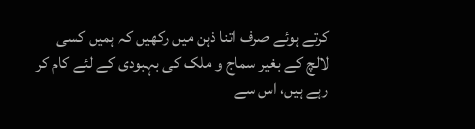کرتے ہوئے صرف اتنا ذہن میں رکھیں کہ ہمیں کسی لالچ کے بغیر سماج و ملک کی بہبودی کے لئے کام کر رہے ہیں، اس سے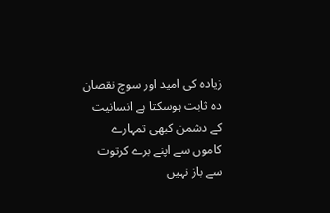زیادہ کی امید اور سوچ نقصان دہ ثابت ہوسکتا ہے انسانیت کے دشمن کبھی تمہارے کاموں سے اپنے برے کرتوت سے باز نہیں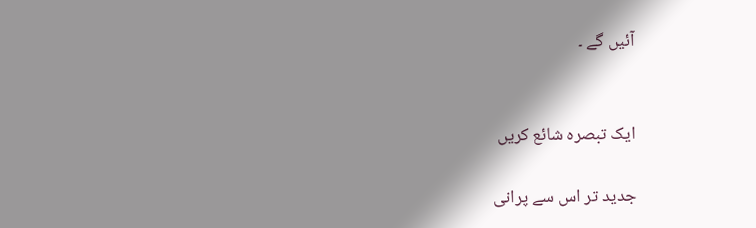آئیں گے ۔


ایک تبصرہ شائع کریں

جدید تر اس سے پرانی